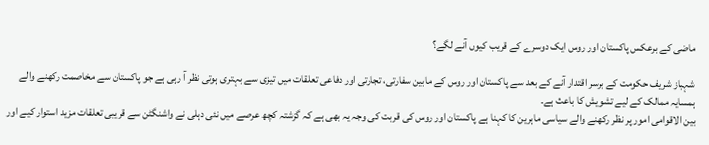ماضی کے برعکس پاکستان اور روس ایک دوسرے کے قریب کیوں آنے لگے؟

شہباز شریف حکومت کے برسر اقتدار آنے کے بعد سے پاکستان اور روس کے مابین سفارتی، تجارتی اور دفاعی تعلقات میں تیزی سے بہتری ہوتی نظر آ رہی ہے جو پاکستان سے مخاصمت رکھنے والے ہمسایہ ممالک کے لیے تشویش کا باعث ہے۔
بین الاقوامی امور پر نظر رکھنے والے سیاسی ماہرین کا کہنا ہے پاکستان اور روس کی قربت کی وجہ یہ بھی ہے کہ گزشتہ کچھ عرصے میں نئی دہلی نے واشنگٹن سے قریبی تعلقات مزید استوار کیے اور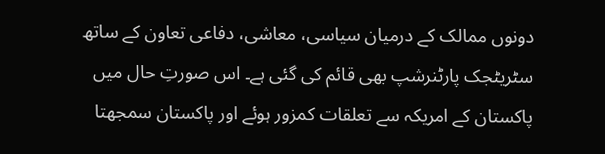دونوں ممالک کے درمیان سیاسی، معاشی، دفاعی تعاون کے ساتھ سٹریٹجک پارٹنرشپ بھی قائم کی گئی ہے۔ اس صورتِ حال میں پاکستان کے امریکہ سے تعلقات کمزور ہوئے اور پاکستان سمجھتا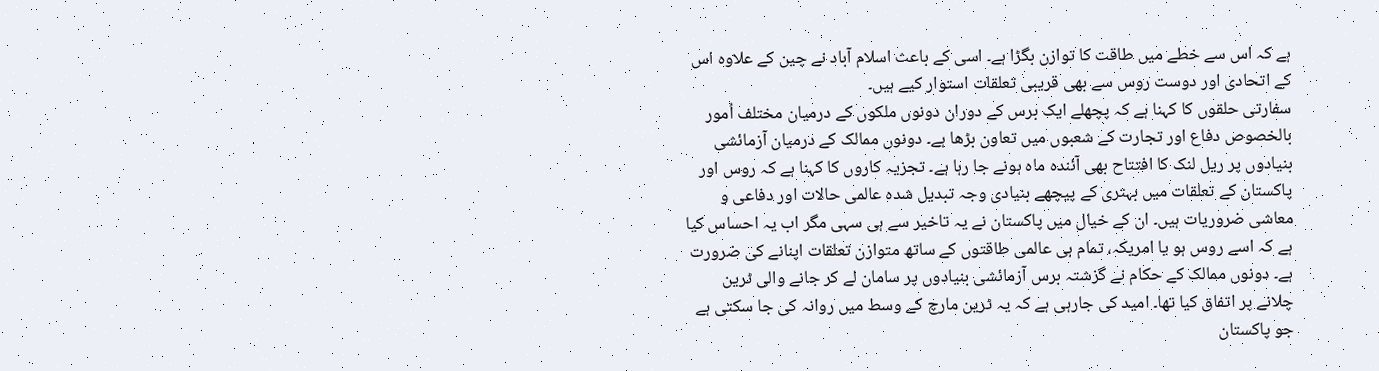ہے کہ اس سے خطے میں طاقت کا توازن بگڑا ہے۔ اسی کے باعث اسلام آباد نے چین کے علاوہ اس کے اتحادی اور دوست روس سے بھی قریبی تعلقات استوار کیے ہیں۔
سفارتی حلقوں کا کہنا ہے کہ پچھلے ایک برس کے دوران دونوں ملکوں کے درمیان مختلف اُمور بالخصوص دفاع اور تجارت کے شعبوں میں تعاون بڑھا ہے۔ دونوں ممالک کے درمیان آزمائشی بنیادوں پر ریل لنک کا افتتاح بھی آئندہ ماہ ہونے جا رہا ہے۔ تجزیہ کاروں کا کہنا ہے کہ روس اور پاکستان کے تعلقات میں بہتری کے پیچھے بنیادی وجہ تبدیل شدہ عالمی حالات اور دفاعی و معاشی ضروریات ہیں۔ ان کے خیال میں پاکستان نے یہ تاخیر سے ہی سہی مگر اب یہ احساس کیا ہے کہ اسے روس ہو یا امریکہ، تمام ہی عالمی طاقتوں کے ساتھ متوازن تعلقات اپنانے کی ضرورت ہے۔ دونوں ممالک کے حکام نے گزشتہ برس آزمائشی بنیادوں پر سامان لے کر جانے والی ٹرین چلانے پر اتفاق کیا تھا۔ امید کی جارہی ہے کہ یہ ٹرین مارچ کے وسط میں روانہ کی جا سکتی ہے جو پاکستان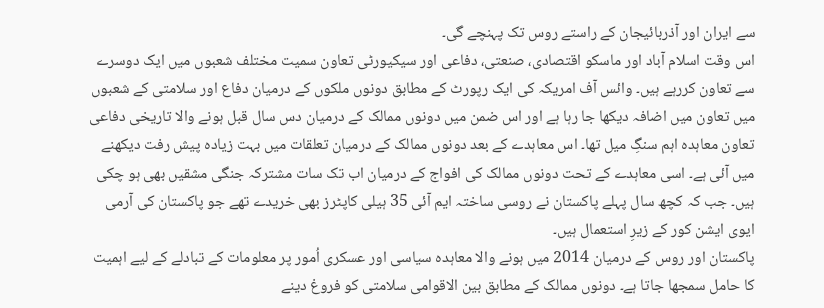سے ایران اور آذربائیجان کے راستے روس تک پہنچے گی۔
اس وقت اسلام آباد اور ماسکو اقتصادی، صنعتی، دفاعی اور سیکیورٹی تعاون سمیت مختلف شعبوں میں ایک دوسرے سے تعاون کررہے ہیں۔ وائس آف امریکہ کی ایک رپورٹ کے مطابق دونوں ملکوں کے درمیان دفاع اور سلامتی کے شعبوں میں تعاون میں اضافہ دیکھا جا رہا ہے اور اس ضمن میں دونوں ممالک کے درمیان دس سال قبل ہونے والا تاریخی دفاعی تعاون معاہدہ اہم سنگِ میل تھا۔ اس معاہدے کے بعد دونوں ممالک کے درمیان تعلقات میں بہت زیادہ پیش رفت دیکھنے میں آئی ہے۔ اسی معاہدے کے تحت دونوں ممالک کی افواج کے درمیان اب تک سات مشترکہ جنگی مشقیں بھی ہو چکی ہیں۔ جب کہ کچھ سال پہلے پاکستان نے روسی ساختہ ایم آئی 35 ہیلی کاپٹرز بھی خریدے تھے جو پاکستان کی آرمی ایوی ایشن کور کے زیرِ استعمال ہیں۔
پاکستان اور روس کے درمیان 2014 میں ہونے والا معاہدہ سیاسی اور عسکری اُمور پر معلومات کے تبادلے کے لیے اہمیت کا حامل سمجھا جاتا ہے۔ دونوں ممالک کے مطابق بین الاقوامی سلامتی کو فروغ دینے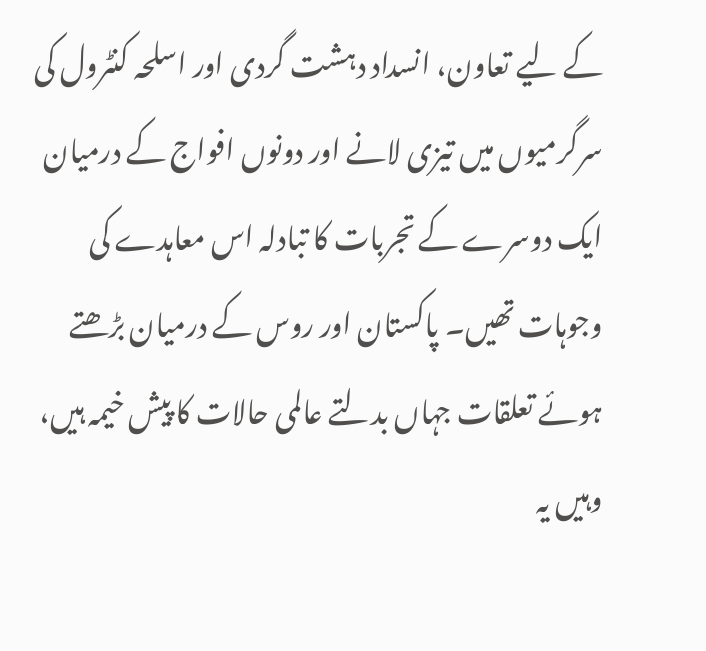کے لیے تعاون، انسداد دہشت گردی اور اسلحہ کنٹرول کی سرگرمیوں میں تیزی لانے اور دونوں افواج کے درمیان ایک دوسرے کے تجربات کا تبادلہ اس معاہدے کی وجوہات تھیں۔ پاکستان اور روس کے درمیان بڑھتے ہوئے تعلقات جہاں بدلتے عالمی حالات کا پیش خیمہ ہیں، وہیں یہ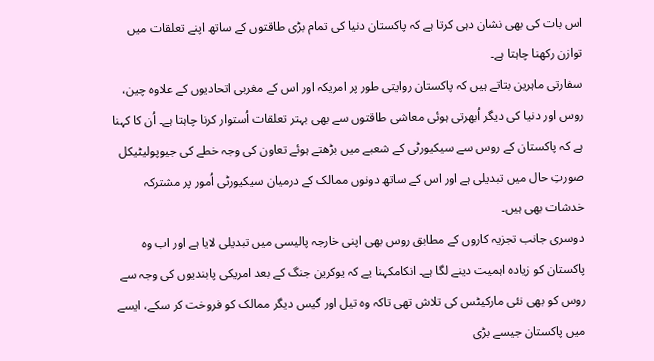اس بات کی بھی نشان دہی کرتا ہے کہ پاکستان دنیا کی تمام بڑی طاقتوں کے ساتھ اپنے تعلقات میں توازن رکھنا چاہتا ہے۔
سفارتی ماہرین بتاتے ہیں کہ پاکستان روایتی طور پر امریکہ اور اس کے مغربی اتحادیوں کے علاوہ چین، روس اور دنیا کی دیگر اُبھرتی ہوئی معاشی طاقتوں سے بھی بہتر تعلقات اُستوار کرنا چاہتا ہے۔ اُن کا کہنا ہے کہ پاکستان کے روس سے سیکیورٹی کے شعبے میں بڑھتے ہوئے تعاون کی وجہ خطے کی جیوپولیٹیکل صورتِ حال میں تبدیلی ہے اور اس کے ساتھ دونوں ممالک کے درمیان سیکیورٹی اُمور پر مشترکہ خدشات بھی ہیں۔
دوسری جانب تجزیہ کاروں کے مطابق روس بھی اپنی خارجہ پالیسی میں تبدیلی لایا ہے اور اب وہ پاکستان کو زیادہ اہمیت دینے لگا ہے۔ انکامکہنا یے کہ یوکرین جنگ کے بعد امریکی پابندیوں کی وجہ سے روس کو بھی نئی مارکیٹس کی تلاش تھی تاکہ وہ تیل اور گیس دیگر ممالک کو فروخت کر سکے، ایسے میں پاکستان جیسے بڑی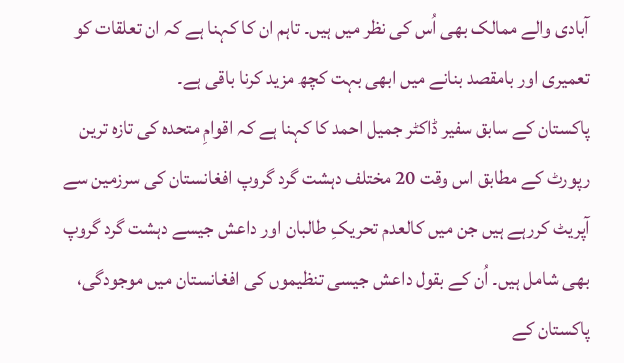آبادی والے ممالک بھی اُس کی نظر میں ہیں۔ تاہم ان کا کہنا ہے کہ ان تعلقات کو تعمیری اور بامقصد بنانے میں ابھی بہت کچھ مزید کرنا باقی ہے۔
پاکستان کے سابق سفیر ڈاکٹر جمیل احمد کا کہنا ہے کہ اقوامِ متحدہ کی تازہ ترین رپورٹ کے مطابق اس وقت 20 مختلف دہشت گرد گروپ افغانستان کی سرزمین سے آپریٹ کررہے ہیں جن میں کالعدم تحریکِ طالبان اور داعش جیسے دہشت گرد گروپ بھی شامل ہیں۔ اُن کے بقول داعش جیسی تنظیموں کی افغانستان میں موجودگی، پاکستان کے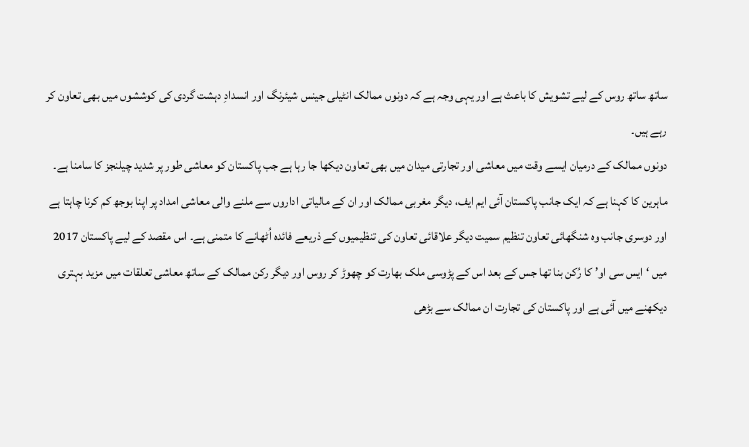ساتھ ساتھ روس کے لیے تشویش کا باعث ہے اور یہی وجہ ہے کہ دونوں ممالک انٹیلی جینس شیئرنگ اور انسدادِ دہشت گردی کی کوششوں میں بھی تعاون کر رہے ہیں۔
دونوں ممالک کے درمیان ایسے وقت میں معاشی اور تجارتی میدان میں بھی تعاون دیکھا جا رہا ہے جب پاکستان کو معاشی طور پر شدید چیلنجز کا سامنا ہے۔ ماہرین کا کہنا ہے کہ ایک جانب پاکستان آئی ایم ایف، دیگر مغربی ممالک اور ان کے مالیاتی اداروں سے ملنے والی معاشی امداد پر اپنا بوجھ کم کرنا چاہتا ہے اور دوسری جانب وہ شنگھائی تعاون تنظیم سمیت دیگر علاقائی تعاون کی تنظیمیوں کے ذریعے فائدہ اُٹھانے کا متمنی ہے۔ اس مقصد کے لیے پاکستان 2017 میں ‘ایس سی او’ کا رُکن بنا تھا جس کے بعد اس کے پڑوسی ملک بھارت کو چھوڑ کر روس اور دیگر رکن ممالک کے ساتھ معاشی تعلقات میں مزید بہتری دیکھنے میں آئی ہے اور پاکستان کی تجارت ان ممالک سے بڑھی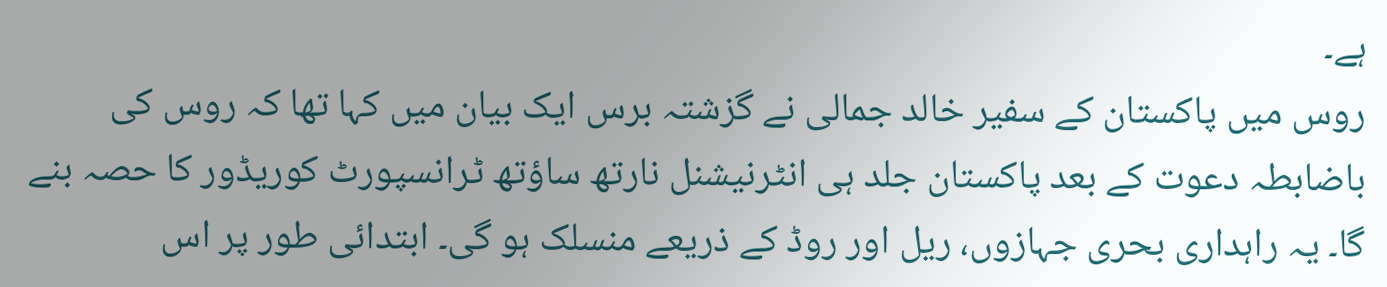ہے۔
روس میں پاکستان کے سفیر خالد جمالی نے گزشتہ برس ایک بیان میں کہا تھا کہ روس کی باضابطہ دعوت کے بعد پاکستان جلد ہی انٹرنیشنل نارتھ ساؤتھ ٹرانسپورٹ کوریڈور کا حصہ بنے گا۔ یہ راہداری بحری جہازوں، ریل اور روڈ کے ذریعے منسلک ہو گی۔ ابتدائی طور پر اس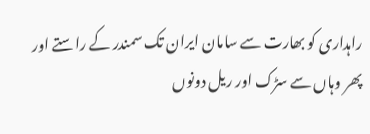راہداری کو بھارت سے سامان ایران تک سمندر کے راستے اور پھر وہاں سے سڑک اور ریل دونوں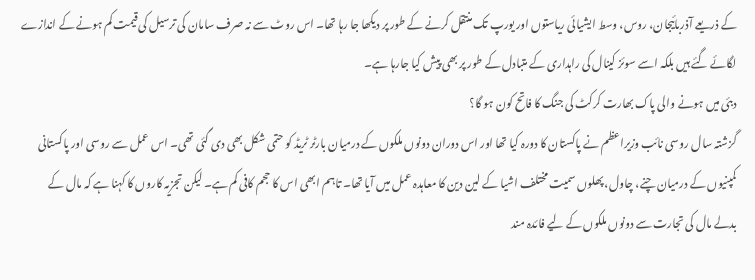کے ذریعے آذربائیجان، روس، وسط ایشیائی ریاستوں اور یورپ تک منتقل کرنے کے طور پر دیکھا جا رہا تھا۔ اس روٹ سے نہ صرف سامان کی ترسیل کی قیمت کم ہونے کے اندازے لگائے گئے ہیں بلکہ اسے سوئز کینال کی راہداری کے متبادل کے طور پر بھی پیش کیا جارہا ہے۔
دبئی میں ہونے والی پاک بھارت کرکٹ کی جنگ کا فاتح کون ہو گا؟
گزشتہ سال روسی نائب وزیراعظم نے پاکستان کا دورہ کیا تھا اور اس دوران دونوں ملکوں کے درمیان بارٹر ٹریڈ کو حتمی شکل بھی دی گئی تھی۔ اس عمل سے روسی اور پاکستانی کمپنیوں کے درمیان چنے، چاول، پھلوں سمیت مختلف اشیا کے لین دین کا معاہدہ عمل میں آیا تھا۔ تاہم ابھی اس کا حجم کافی کم ہے۔ لیکن تجزیہ کاروں کا کہنا ہے کہ مال کے بدلے مال کی تجارت سے دونوں ملکوں کے لیے فائدہ مند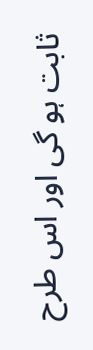ثابت ہو گی اور اس طرح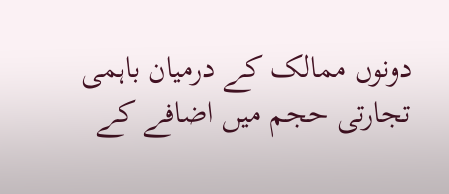دونوں ممالک کے درمیان باہمی تجارتی حجم میں اضافے کے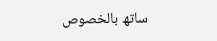ساتھ بالخصوص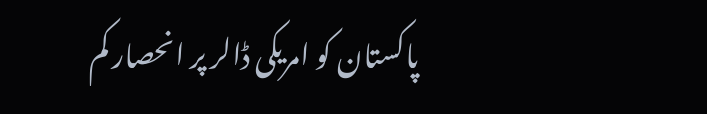پاکستان کو امریکی ڈالر پر انحصار کم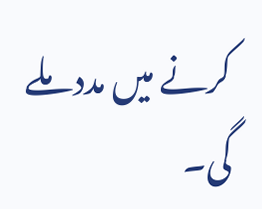کرنے میں مدد ملے گی۔